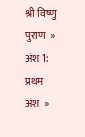श्री विष्णु पुराण  »  अंश 1: प्रथम अंश  »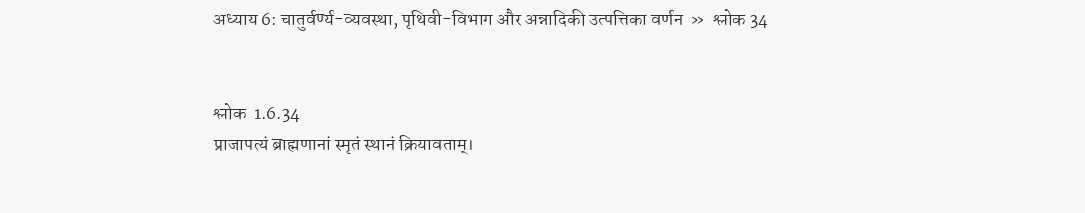अध्याय 6: चातुर्वर्ण्य-व्यवस्था, पृथिवी-विभाग और अन्नादिकी उत्पत्तिका वर्णन  »  श्लोक 34


श्लोक  1.6.34
प्राजापत्यं ब्राह्मणानां स्मृतं स्थानं क्रियावताम्।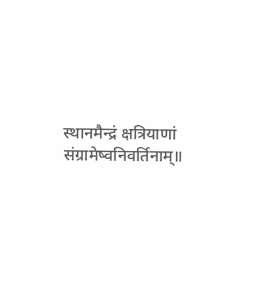स्थानमैन्द्रं क्षत्रियाणां संग्रामेष्वनिवर्तिनाम्॥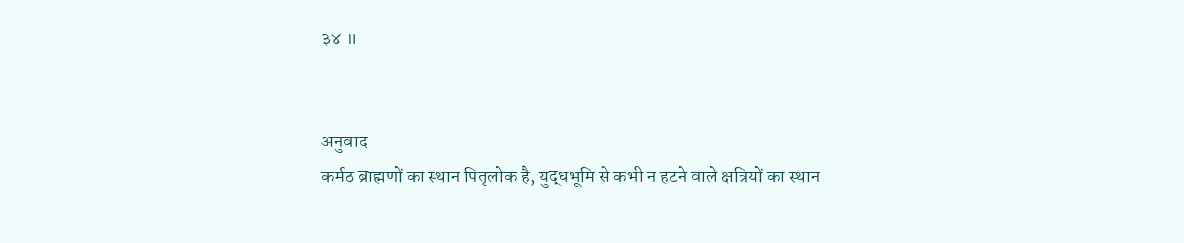३४ ॥


अनुवाद
कर्मठ ब्राह्मणों का स्थान पितृलोक है, युद्धभूमि से कभी न हटने वाले क्षत्रियों का स्थान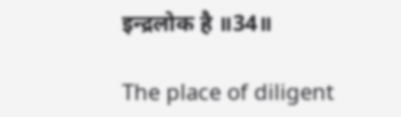इन्द्रलोक है ॥34॥

The place of diligent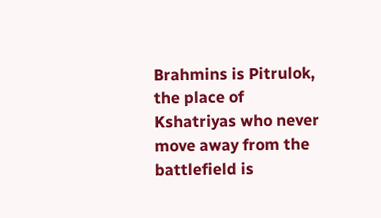Brahmins is Pitrulok, the place of Kshatriyas who never move away from the battlefield is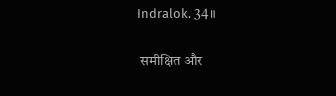Indralok. 34॥

 समीक्षित और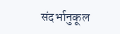संदर्भानुकूल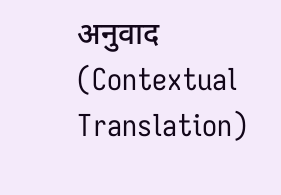अनुवाद (Contextual Translation)